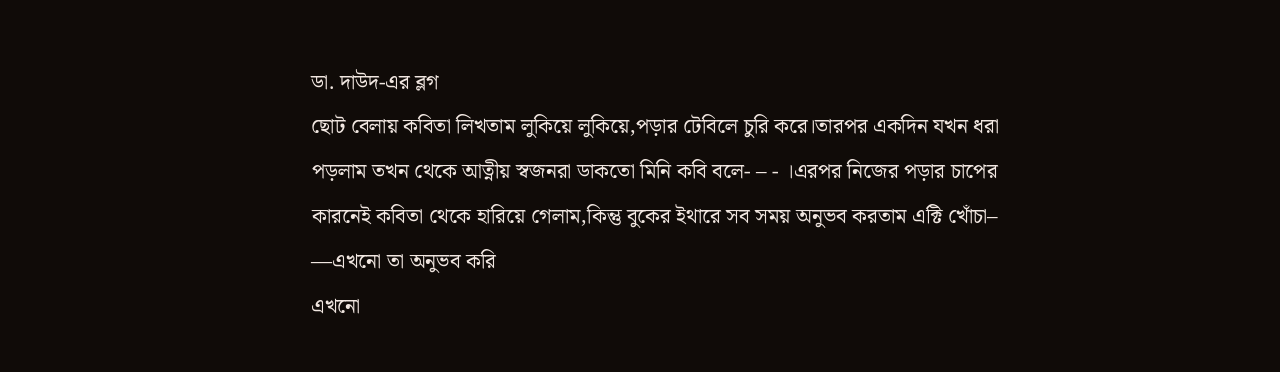ডা. দাউদ-এর ব্লগ
ছোট বেলায় কবিতা লিখতাম লুকিয়ে লুকিয়ে,পড়ার টেবিলে চুরি করে।তারপর একদিন যখন ধরা পড়লাম তখন থেকে আত্নীয় স্বজনরা ডাকতো মিনি কবি বলে- – - ।এরপর নিজের পড়ার চাপের কারনেই কবিতা থেকে হারিয়ে গেলাম,কিন্তু বুকের ইথারে সব সময় অনুভব করতাম এক্টি খোঁচা– —এখনো তা অনুভব করি
এখনো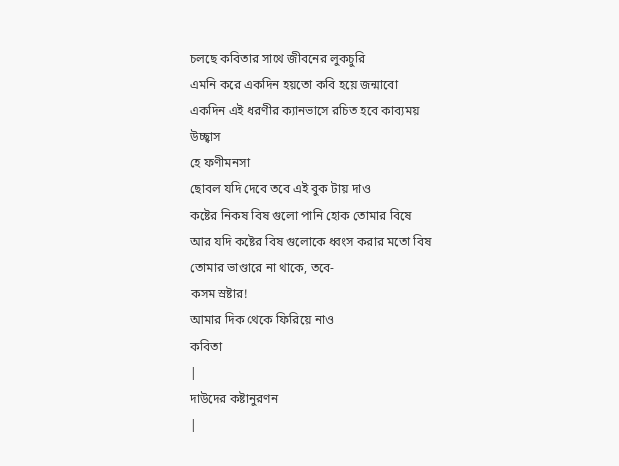চলছে কবিতার সাথে জীবনের লুকচুরি
এমনি করে একদিন হয়তো কবি হয়ে জন্মাবো
একদিন এই ধরণীর ক্যানভাসে রচিত হবে কাব্যময় উচ্ছ্বাস
হে ফণীমনসা
ছোবল যদি দেবে তবে এই বুক টায় দাও
কষ্টের নিকষ বিষ গুলো পানি হোক তোমার বিষে
আর যদি কষ্টের বিষ গুলোকে ধ্বংস করার মতো বিষ তোমার ভাণ্ডারে না থাকে, তবে-
কসম স্রষ্টার!
আমার দিক থেকে ফিরিয়ে নাও
কবিতা
|
দাউদের কষ্টানুরণন
|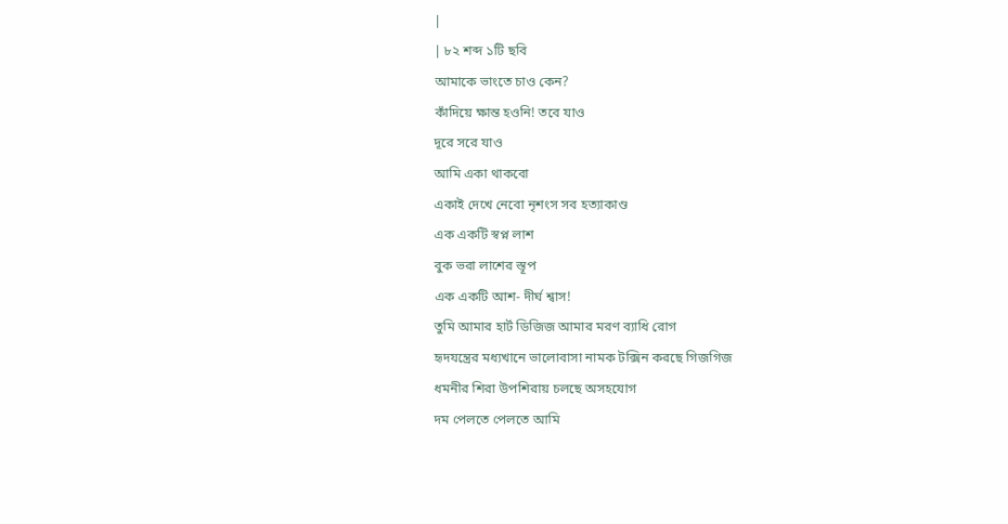|
| ৮২ শব্দ ১টি ছবি
আমাকে ভাংতে চাও কেন?
কাঁদিয়ে ক্ষান্ত হওনি! তবে যাও
দূরে সরে যাও
আমি একা থাকবো
একাই দেখে নেবো নৃশংস সব হত্যাকাণ্ড
এক একটি স্বপ্ন লাশ
বুক ভরা লাশের স্তূপ
এক একটি আশ- দীর্ঘ শ্বাস!
তুমি আমার হার্ট ডিজিজ আমার মরণ ব্যাধি রোগ
হৃদযন্ত্রের মধ্যখানে ভালোবাসা নামক টক্সিন করছে গিজগিজ
ধমনীর শিরা উপশিরায় চলছে অসহযোগ
দম পেলতে পেলতে আমি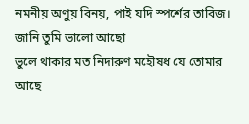নমনীয় অণুয় বিনয়, পাই যদি স্পর্শের তাবিজ।
জানি তুমি ভালো আছো
ভুলে থাকার মত নিদারুণ মহৌষধ যে তোমার আছে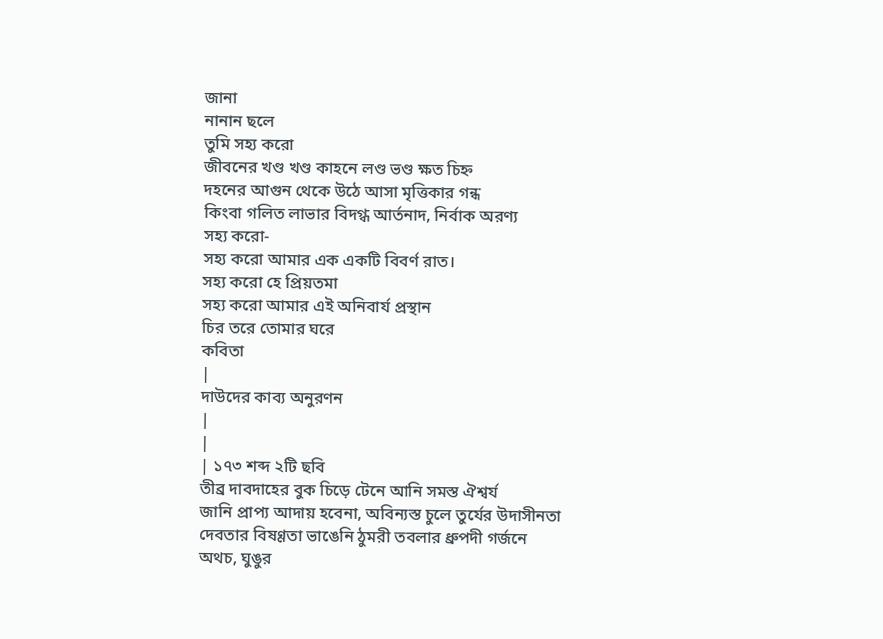জানা
নানান ছলে
তুমি সহ্য করো
জীবনের খণ্ড খণ্ড কাহনে লণ্ড ভণ্ড ক্ষত চিহ্ন
দহনের আগুন থেকে উঠে আসা মৃত্তিকার গন্ধ
কিংবা গলিত লাভার বিদগ্ধ আর্তনাদ, নির্বাক অরণ্য
সহ্য করো-
সহ্য করো আমার এক একটি বিবর্ণ রাত।
সহ্য করো হে প্রিয়তমা
সহ্য করো আমার এই অনিবার্য প্রস্থান
চির তরে তোমার ঘরে
কবিতা
|
দাউদের কাব্য অনুরণন
|
|
| ১৭৩ শব্দ ২টি ছবি
তীব্র দাবদাহের বুক চিড়ে টেনে আনি সমস্ত ঐশ্বর্য
জানি প্রাপ্য আদায় হবেনা, অবিন্যস্ত চুলে তুর্যের উদাসীনতা
দেবতার বিষণ্ণতা ভাঙেনি ঠুমরী তবলার ধ্রুপদী গর্জনে
অথচ, ঘুঙুর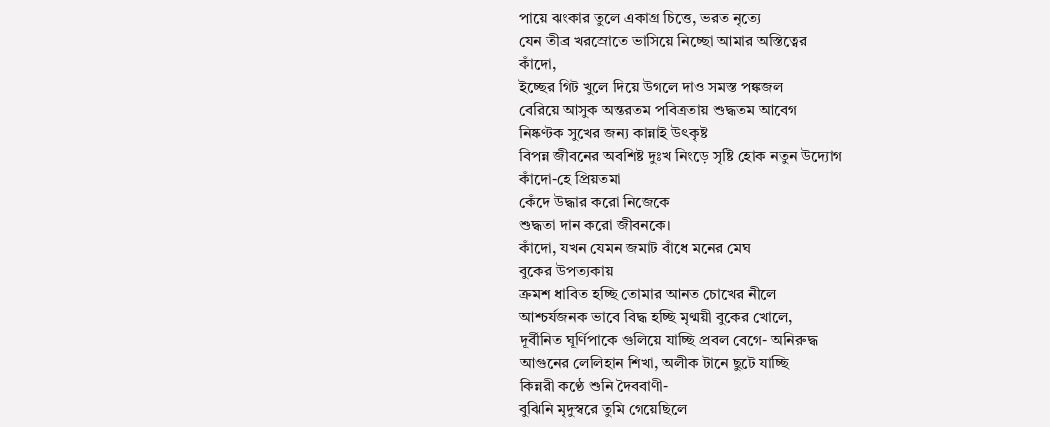পায়ে ঝংকার তুলে একাগ্র চিত্তে, ভরত নৃত্যে
যেন তীব্র খরস্রোতে ভাসিয়ে নিচ্ছো আমার অস্তিত্বের
কাঁদো,
ইচ্ছের গিট খুলে দিয়ে উগলে দাও সমস্ত পঙ্কজল
বেরিয়ে আসুক অন্তরতম পবিত্রতায় শুদ্ধতম আবেগ
নিষ্কণ্টক সুখের জন্য কান্নাই উৎকৃষ্ট
বিপন্ন জীবনের অবশিষ্ট দুঃখ নিংড়ে সৃষ্টি হোক নতুন উদ্যোগ
কাঁদো-হে প্রিয়তমা
কেঁদে উদ্ধার করো নিজেকে
শুদ্ধতা দান করো জীবনকে।
কাঁদো, যখন যেমন জমাট বাঁধে মনের মেঘ
বুকের উপত্যকায়
ক্রমশ ধাবিত হচ্ছি তোমার আনত চোখের নীলে
আশ্চর্যজনক ভাবে বিদ্ধ হচ্ছি মৃণ্ময়ী বুকের খোলে,
দূর্বীনিত ঘূর্ণিপাকে গুলিয়ে যাচ্ছি প্রবল বেগে- অনিরুদ্ধ
আগুনের লেলিহান শিখা, অলীক টানে ছুটে যাচ্ছি
কিন্নরী কণ্ঠে শুনি দৈববাণী-
বুঝিনি মৃদুস্বরে তুমি গেয়েছিলে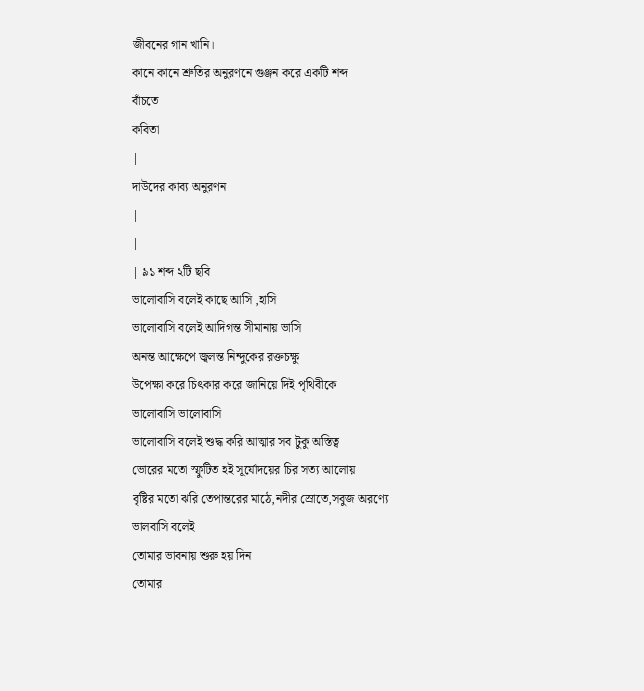জীবনের গান খানি।
কানে কানে শ্রুতির অনুরণনে গুঞ্জন করে একটি শব্দ
বাঁচতে
কবিতা
|
দাউদের কাব্য অনুরণন
|
|
| ৯১ শব্দ ২টি ছবি
ভালোবাসি বলেই কাছে আসি ,হাসি
ভালোবাসি বলেই আদিগন্ত সীমানায় ভাসি
অনন্ত আক্ষেপে জ্বলন্ত নিন্দুকের রক্তচক্ষু
উপেক্ষা করে চিৎকার করে জানিয়ে দিই পৃথিবীকে
ভালোবাসি ভালোবাসি
ভালোবাসি বলেই শুদ্ধ করি আত্মার সব টুকু অস্তিত্ব
ভোরের মতো স্ফুটিত হই সূর্যোদয়ের চির সত্য আলোয়
বৃষ্টির মতো ঝরি তেপান্তরের মাঠে,নদীর স্রোতে,সবুজ অরণ্যে
ভালবাসি বলেই
তোমার ভাবনায় শুরু হয় দিন
তোমার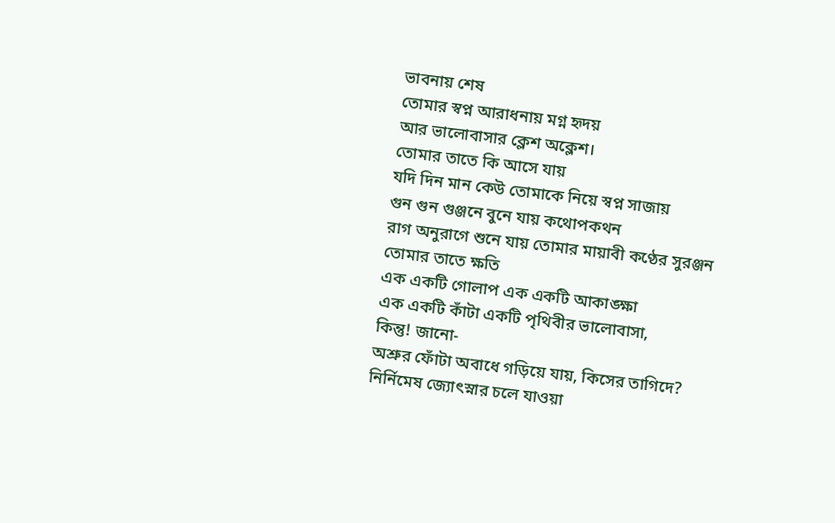ভাবনায় শেষ
তোমার স্বপ্ন আরাধনায় মগ্ন হৃদয়
আর ভালোবাসার ক্লেশ অক্লেশ।
তোমার তাতে কি আসে যায়
যদি দিন মান কেউ তোমাকে নিয়ে স্বপ্ন সাজায়
গুন গুন গুঞ্জনে বুনে যায় কথোপকথন
রাগ অনুরাগে শুনে যায় তোমার মায়াবী কণ্ঠের সুরঞ্জন
তোমার তাতে ক্ষতি
এক একটি গোলাপ এক একটি আকাঙ্ক্ষা
এক একটি কাঁটা একটি পৃথিবীর ভালোবাসা,
কিন্তু! জানো-
অশ্রুর ফোঁটা অবাধে গড়িয়ে যায়, কিসের তাগিদে?
নির্নিমেষ জ্যোৎস্নার চলে যাওয়া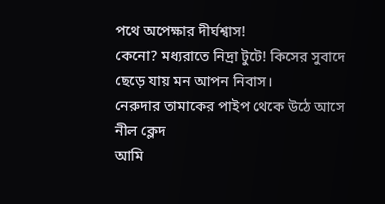পথে অপেক্ষার দীর্ঘশ্বাস!
কেনো? মধ্যরাতে নিদ্রা টুটে! কিসের সুবাদে ছেড়ে যায় মন আপন নিবাস।
নেরুদার তামাকের পাইপ থেকে উঠে আসে নীল ক্লেদ
আমি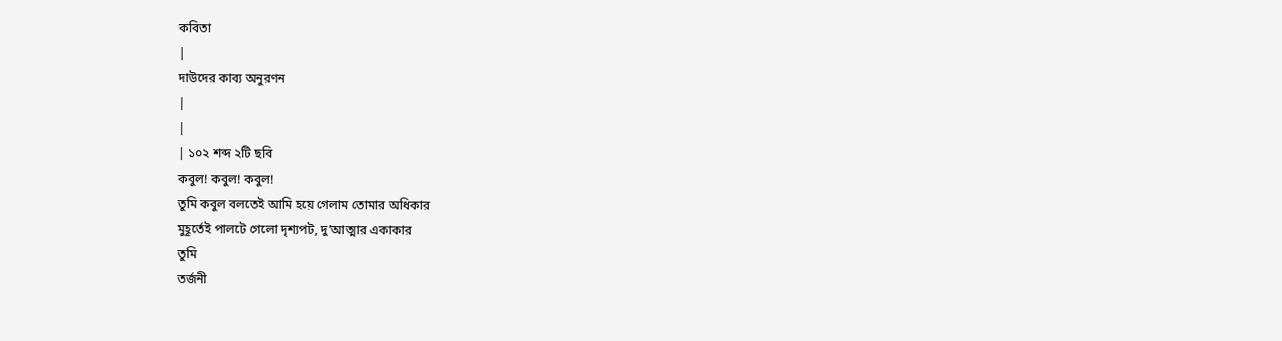কবিতা
|
দাউদের কাব্য অনুরণন
|
|
| ১০২ শব্দ ২টি ছবি
কবুল! কবুল! কবুল!
তুমি কবুল বলতেই আমি হয়ে গেলাম তোমার অধিকার
মুহূর্তেই পালটে গেলো দৃশ্যপট, দু’আত্মার একাকার
তুমি
তর্জনী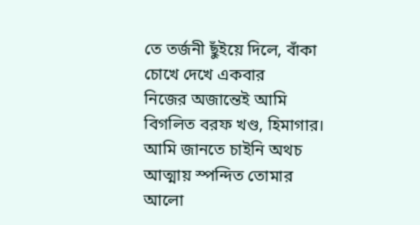তে তর্জনী ছুঁইয়ে দিলে, বাঁকা চোখে দেখে একবার
নিজের অজান্তেই আমি বিগলিত বরফ খণ্ড, হিমাগার।
আমি জানতে চাইনি অথচ আত্মায় স্পন্দিত তোমার
আলো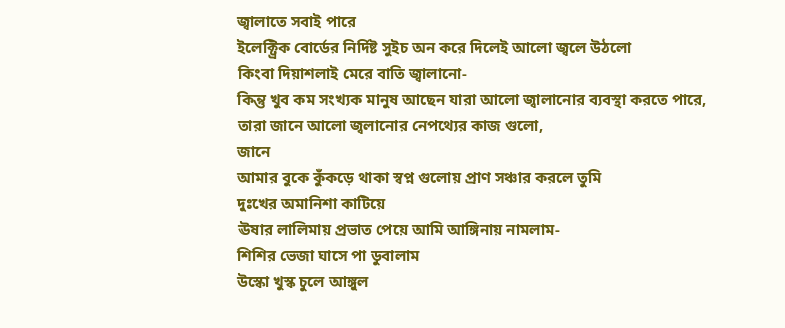জ্বালাতে সবাই পারে
ইলেক্ট্রিক বোর্ডের নির্দিষ্ট সুইচ অন করে দিলেই আলো জ্বলে উঠলো
কিংবা দিয়াশলাই মেরে বাতি জ্বালানো-
কিন্তু খুব কম সংখ্যক মানুষ আছেন যারা আলো জ্বালানোর ব্যবস্থা করতে পারে,
তারা জানে আলো জ্বলানোর নেপথ্যের কাজ গুলো,
জানে
আমার বুকে কুঁকড়ে থাকা স্বপ্ন গুলোয় প্রাণ সঞ্চার করলে তুমি
দুঃখের অমানিশা কাটিয়ে
ঊষার লালিমায় প্রভাত পেয়ে আমি আঙ্গিনায় নামলাম-
শিশির ভেজা ঘাসে পা ডুবালাম
উস্কো খুস্ক চুলে আঙ্গুল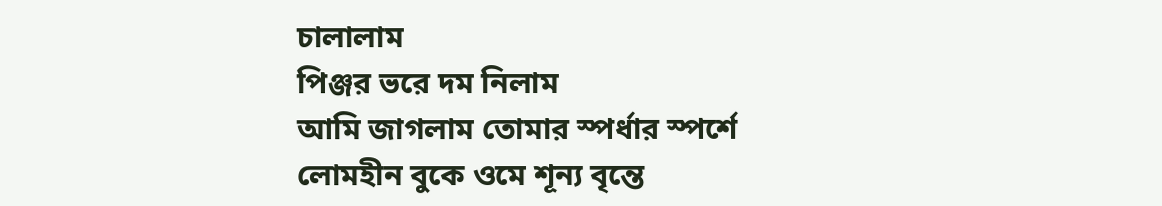চালালাম
পিঞ্জর ভরে দম নিলাম
আমি জাগলাম তোমার স্পর্ধার স্পর্শে
লোমহীন বুকে ওমে শূন্য বৃন্তে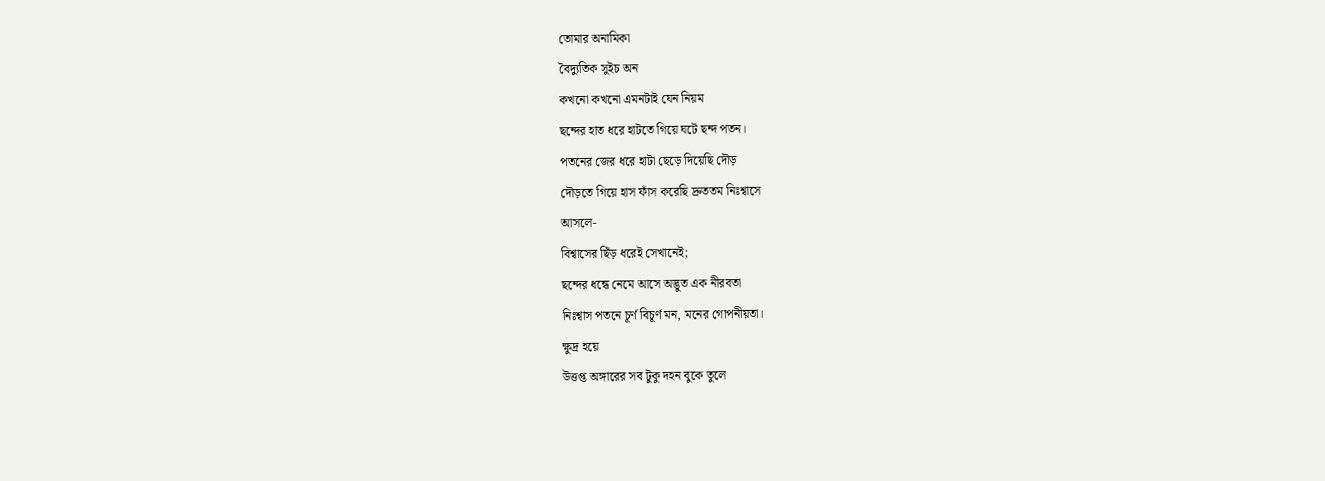তোমার অনামিকা
বৈদ্যুতিক সুইচ অন
কখনো কখনো এমনটাই যেন নিয়ম
ছন্দের হাত ধরে হাটতে গিয়ে ঘটে ছন্দ পতন।
পতনের জের ধরে হাটা ছেড়ে দিয়েছি দৌড়
দৌড়তে গিয়ে হাস ফাঁস করেছি দ্রুততম নিঃশ্বাসে
আসলে-
বিশ্বাসের ছিঁড় ধরেই সেখানেই;
ছন্দের ধন্ধে নেমে আসে অদ্ভুত এক নীরবতা
নিঃশ্বাস পতনে চূর্ণ বিচূর্ণ মন, মনের গোপনীয়তা।
ক্ষুদ্র হয়ে
উত্তপ্ত অঙ্গারের সব টুকু দহন বুকে তুলে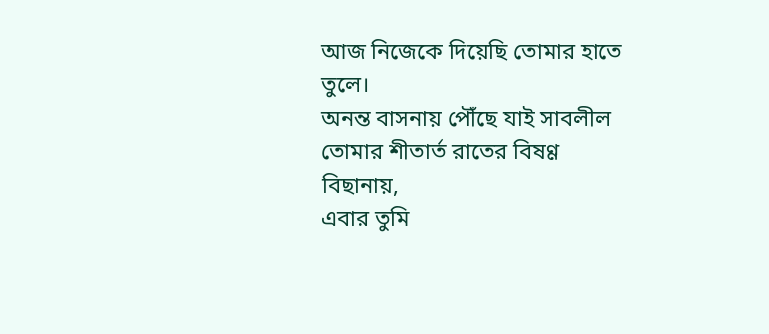আজ নিজেকে দিয়েছি তোমার হাতে তুলে।
অনন্ত বাসনায় পৌঁছে যাই সাবলীল
তোমার শীতার্ত রাতের বিষণ্ণ বিছানায়,
এবার তুমি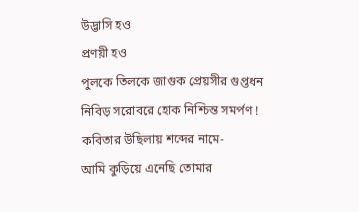উদ্ভাসি হও
প্রণয়ী হও
পুলকে তিলকে জাগুক প্রেয়সীর গুপ্তধন
নিবিড় সরোবরে হোক নিশ্চিন্ত সমর্পণ !
কবিতার উছিলায় শব্দের নামে-
আমি কুড়িয়ে এনেছি তোমার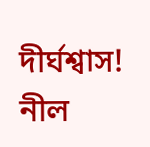দীর্ঘশ্বাস!
নীল